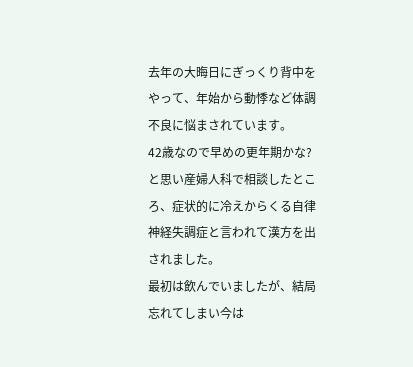去年の大晦日にぎっくり背中をやって、年始から動悸など体調不良に悩まされています。
42歳なので早めの更年期かな? と思い産婦人科で相談したところ、症状的に冷えからくる自律神経失調症と言われて漢方を出されました。
最初は飲んでいましたが、結局忘れてしまい今は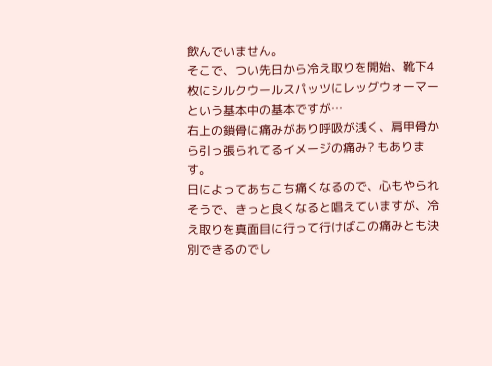飲んでいません。
そこで、つい先日から冷え取りを開始、靴下4枚にシルクウールスパッツにレッグウォーマーという基本中の基本ですが…
右上の鎖骨に痛みがあり呼吸が浅く、肩甲骨から引っ張られてるイメージの痛み? もあります。
日によってあちこち痛くなるので、心もやられそうで、きっと良くなると唱えていますが、冷え取りを真面目に行って行けばこの痛みとも決別できるのでし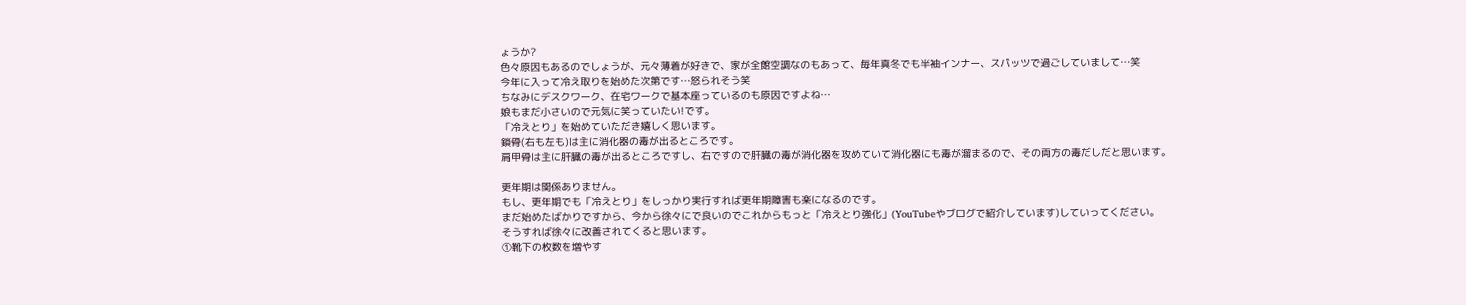ょうか?
色々原因もあるのでしょうが、元々薄着が好きで、家が全館空調なのもあって、毎年真冬でも半袖インナー、スパッツで過ごしていまして…笑
今年に入って冷え取りを始めた次第です…怒られそう笑
ちなみにデスクワーク、在宅ワークで基本座っているのも原因ですよね…
娘もまだ小さいので元気に笑っていたい!です。
「冷えとり」を始めていただき嬉しく思います。
鎖骨(右も左も)は主に消化器の毒が出るところです。
肩甲骨は主に肝臓の毒が出るところですし、右ですので肝臓の毒が消化器を攻めていて消化器にも毒が溜まるので、その両方の毒だしだと思います。

更年期は関係ありません。
もし、更年期でも「冷えとり」をしっかり実行すれば更年期障害も楽になるのです。
まだ始めたばかりですから、今から徐々にで良いのでこれからもっと「冷えとり強化」(YouTubeやブログで紹介しています)していってください。
そうすれば徐々に改善されてくると思います。
①靴下の枚数を増やす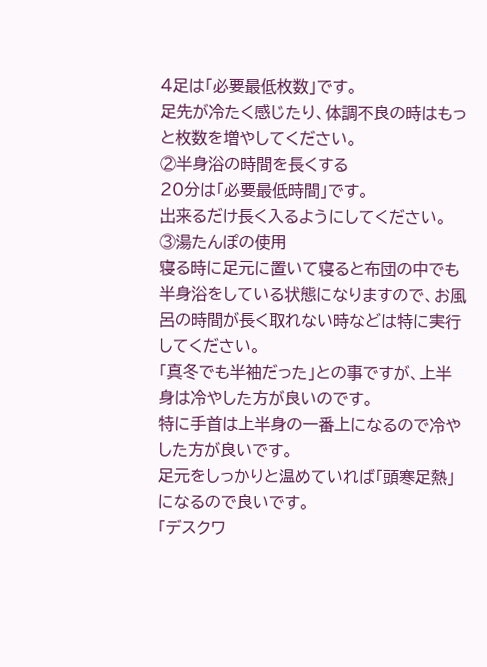4足は「必要最低枚数」です。
足先が冷たく感じたり、体調不良の時はもっと枚数を増やしてください。
②半身浴の時間を長くする
20分は「必要最低時間」です。
出来るだけ長く入るようにしてください。
③湯たんぽの使用
寝る時に足元に置いて寝ると布団の中でも半身浴をしている状態になりますので、お風呂の時間が長く取れない時などは特に実行してください。
「真冬でも半袖だった」との事ですが、上半身は冷やした方が良いのです。
特に手首は上半身の一番上になるので冷やした方が良いです。
足元をしっかりと温めていれば「頭寒足熱」になるので良いです。
「デスクワ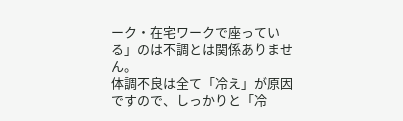ーク・在宅ワークで座っている」のは不調とは関係ありません。
体調不良は全て「冷え」が原因ですので、しっかりと「冷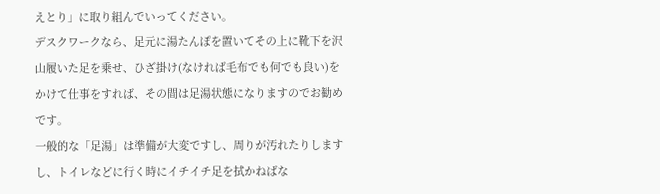えとり」に取り組んでいってください。
デスクワークなら、足元に湯たんぽを置いてその上に靴下を沢山履いた足を乗せ、ひざ掛け(なければ毛布でも何でも良い)をかけて仕事をすれば、その間は足湯状態になりますのでお勧めです。
一般的な「足湯」は準備が大変ですし、周りが汚れたりしますし、トイレなどに行く時にイチイチ足を拭かねばな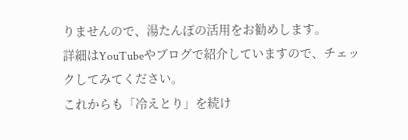りませんので、湯たんぽの活用をお勧めします。
詳細はYouTubeやブログで紹介していますので、チェックしてみてください。
これからも「冷えとり」を続け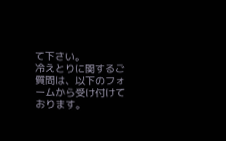て下さい。
冷えとりに関するご質問は、以下のフォームから受け付けております。